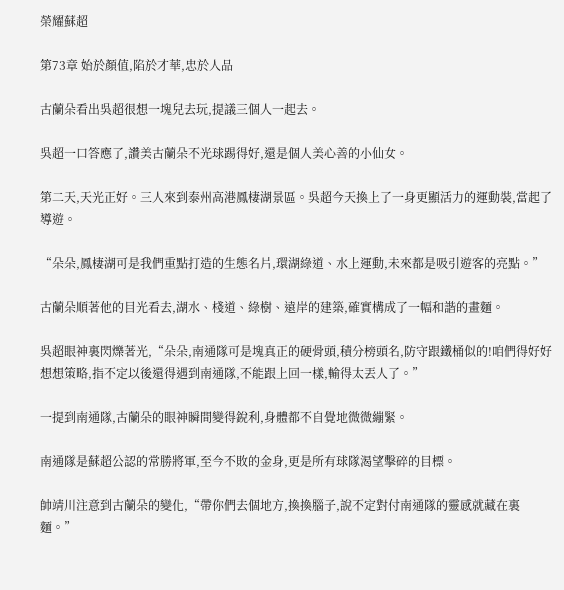榮耀蘇超

第73章 始於顏值,陷於才華,忠於人品

古蘭朵看出吳超很想一塊兒去玩,提議三個人一起去。

吳超一口答應了,讚美古蘭朵不光球踢得好,還是個人美心善的小仙女。

第二天,天光正好。三人來到泰州高港鳳棲湖景區。吳超今天換上了一身更顯活力的運動裝,當起了導遊。

“朵朵,鳳棲湖可是我們重點打造的生態名片,環湖綠道、水上運動,未來都是吸引遊客的亮點。”

古蘭朵順著他的目光看去,湖水、棧道、綠樹、遠岸的建築,確實構成了一幅和諧的畫麵。

吳超眼神裏閃爍著光,“朵朵,南通隊可是塊真正的硬骨頭,積分榜頭名,防守跟鐵桶似的!咱們得好好想想策略,指不定以後還得遇到南通隊,不能跟上回一樣,輸得太丟人了。”

一提到南通隊,古蘭朵的眼神瞬間變得銳利,身體都不自覺地微微繃緊。

南通隊是蘇超公認的常勝將軍,至今不敗的金身,更是所有球隊渴望擊碎的目標。

帥靖川注意到古蘭朵的變化,“帶你們去個地方,換換腦子,說不定對付南通隊的靈感就藏在裏麵。”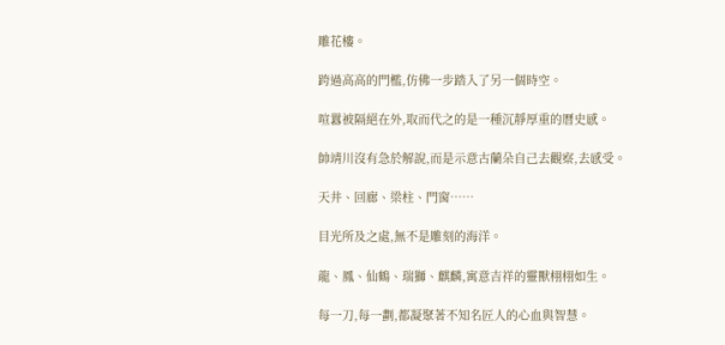雕花樓。

跨過高高的門檻,仿佛一步踏入了另一個時空。

喧囂被隔絕在外,取而代之的是一種沉靜厚重的曆史感。

帥靖川沒有急於解說,而是示意古蘭朵自己去觀察,去感受。

天井、回廊、梁柱、門窗……

目光所及之處,無不是雕刻的海洋。

龍、鳳、仙鶴、瑞獅、麒麟,寓意吉祥的靈獸栩栩如生。

每一刀,每一劃,都凝聚著不知名匠人的心血與智慧。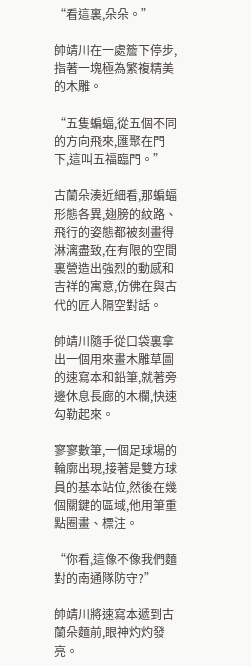“看這裏,朵朵。”

帥靖川在一處簷下停步,指著一塊極為繁複精美的木雕。

“五隻蝙蝠,從五個不同的方向飛來,匯聚在門下,這叫五福臨門。”

古蘭朵湊近細看,那蝙蝠形態各異,翅膀的紋路、飛行的姿態都被刻畫得淋漓盡致,在有限的空間裏營造出強烈的動感和吉祥的寓意,仿佛在與古代的匠人隔空對話。

帥靖川隨手從口袋裏拿出一個用來畫木雕草圖的速寫本和鉛筆,就著旁邊休息長廊的木欄,快速勾勒起來。

寥寥數筆,一個足球場的輪廓出現,接著是雙方球員的基本站位,然後在幾個關鍵的區域,他用筆重點圈畫、標注。

“你看,這像不像我們麵對的南通隊防守?”

帥靖川將速寫本遞到古蘭朵麵前,眼神灼灼發亮。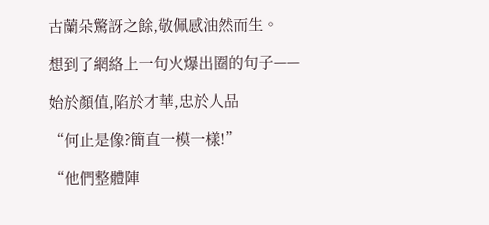古蘭朵驚訝之餘,敬佩感油然而生。

想到了網絡上一句火爆出圈的句子——

始於顏值,陷於才華,忠於人品

“何止是像?簡直一模一樣!”

“他們整體陣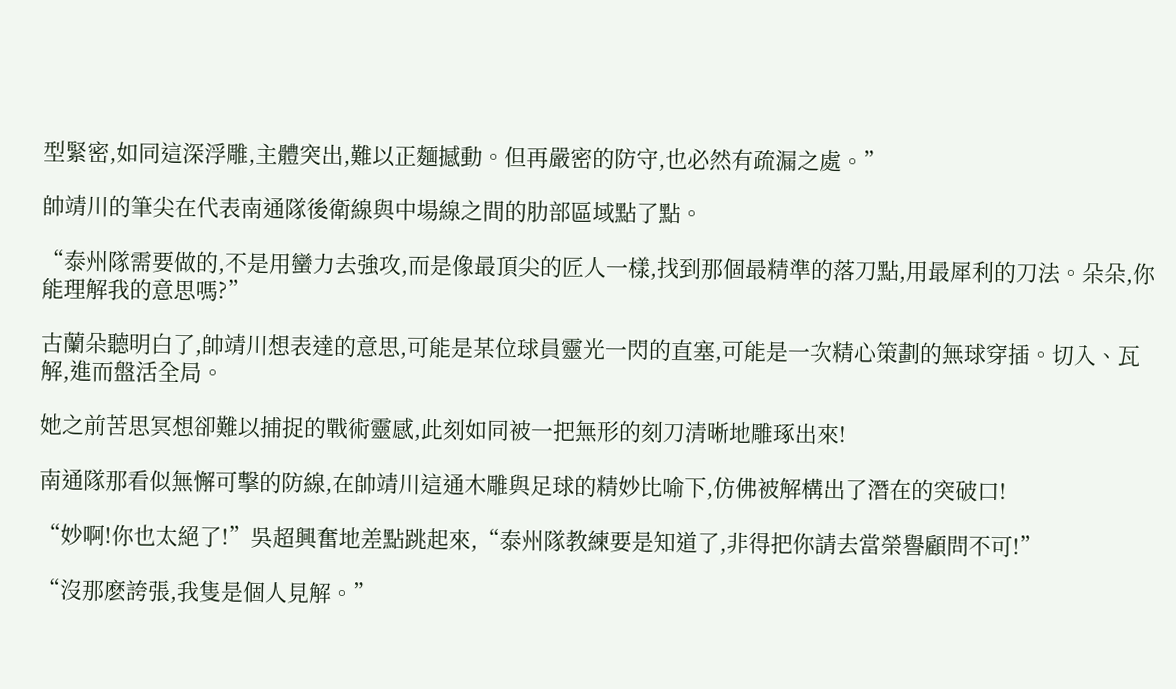型緊密,如同這深浮雕,主體突出,難以正麵撼動。但再嚴密的防守,也必然有疏漏之處。”

帥靖川的筆尖在代表南通隊後衛線與中場線之間的肋部區域點了點。

“泰州隊需要做的,不是用蠻力去強攻,而是像最頂尖的匠人一樣,找到那個最精準的落刀點,用最犀利的刀法。朵朵,你能理解我的意思嗎?”

古蘭朵聽明白了,帥靖川想表達的意思,可能是某位球員靈光一閃的直塞,可能是一次精心策劃的無球穿插。切入、瓦解,進而盤活全局。

她之前苦思冥想卻難以捕捉的戰術靈感,此刻如同被一把無形的刻刀清晰地雕琢出來!

南通隊那看似無懈可擊的防線,在帥靖川這通木雕與足球的精妙比喻下,仿佛被解構出了潛在的突破口!

“妙啊!你也太絕了!”吳超興奮地差點跳起來,“泰州隊教練要是知道了,非得把你請去當榮譽顧問不可!”

“沒那麽誇張,我隻是個人見解。”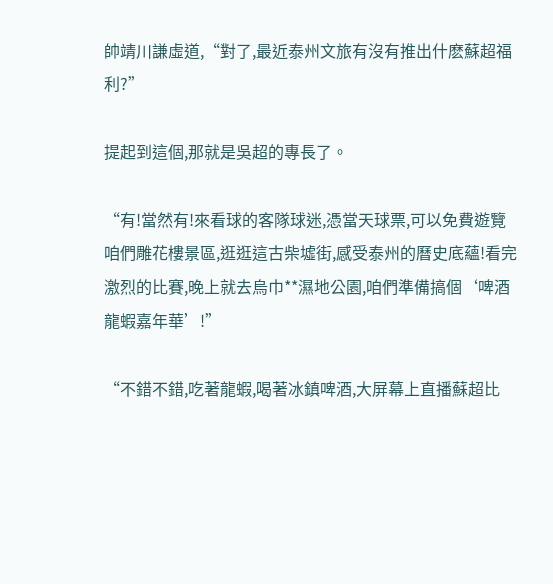帥靖川謙虛道,“對了,最近泰州文旅有沒有推出什麽蘇超福利?”

提起到這個,那就是吳超的專長了。

“有!當然有!來看球的客隊球迷,憑當天球票,可以免費遊覽咱們雕花樓景區,逛逛這古柴墟街,感受泰州的曆史底蘊!看完激烈的比賽,晚上就去烏巾**濕地公園,咱們準備搞個‘啤酒龍蝦嘉年華’!”

“不錯不錯,吃著龍蝦,喝著冰鎮啤酒,大屏幕上直播蘇超比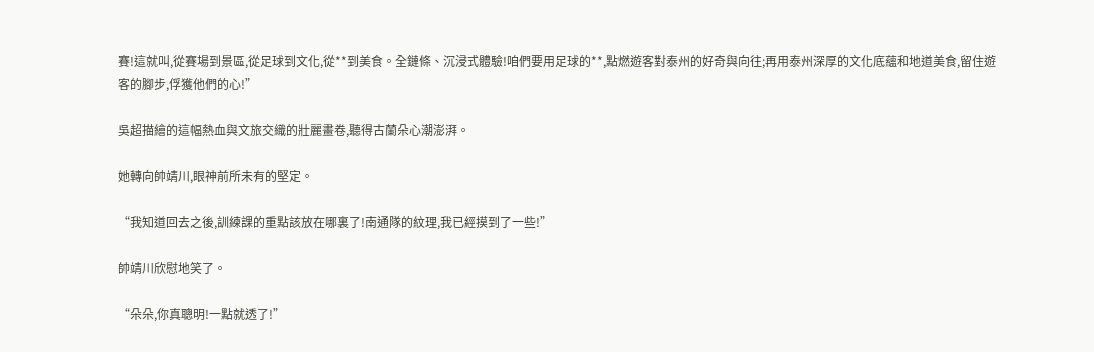賽!這就叫,從賽場到景區,從足球到文化,從**到美食。全鏈條、沉浸式體驗!咱們要用足球的**,點燃遊客對泰州的好奇與向往;再用泰州深厚的文化底蘊和地道美食,留住遊客的腳步,俘獲他們的心!”

吳超描繪的這幅熱血與文旅交織的壯麗畫卷,聽得古蘭朵心潮澎湃。

她轉向帥靖川,眼神前所未有的堅定。

“我知道回去之後,訓練課的重點該放在哪裏了!南通隊的紋理,我已經摸到了一些!”

帥靖川欣慰地笑了。

“朵朵,你真聰明!一點就透了!”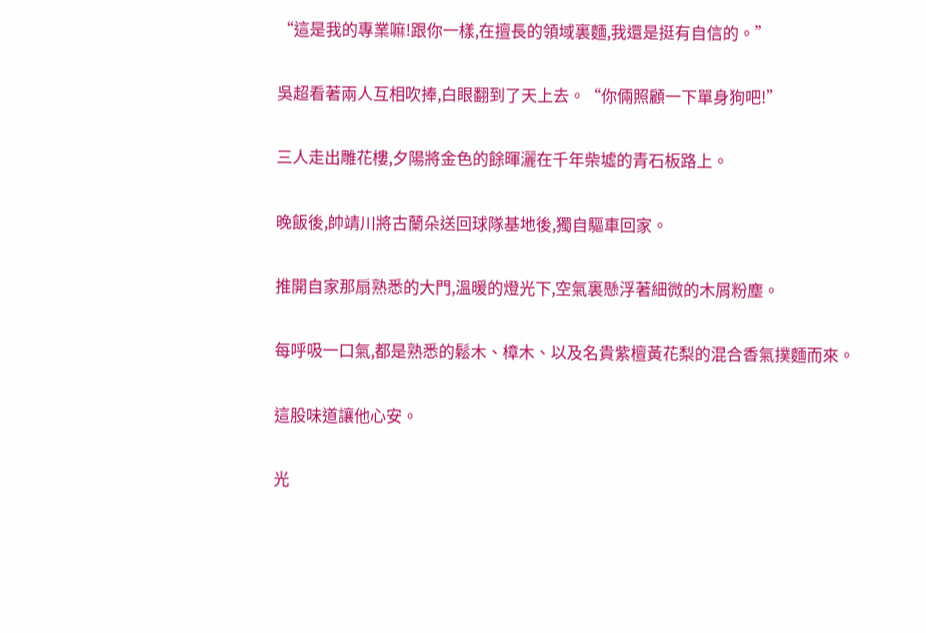“這是我的專業嘛!跟你一樣,在擅長的領域裏麵,我還是挺有自信的。”

吳超看著兩人互相吹捧,白眼翻到了天上去。“你倆照顧一下單身狗吧!”

三人走出雕花樓,夕陽將金色的餘暉灑在千年柴墟的青石板路上。

晚飯後,帥靖川將古蘭朵送回球隊基地後,獨自驅車回家。

推開自家那扇熟悉的大門,溫暖的燈光下,空氣裏懸浮著細微的木屑粉塵。

每呼吸一口氣,都是熟悉的鬆木、樟木、以及名貴紫檀黃花梨的混合香氣撲麵而來。

這股味道讓他心安。

光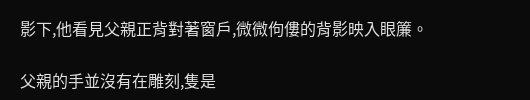影下,他看見父親正背對著窗戶,微微佝僂的背影映入眼簾。

父親的手並沒有在雕刻,隻是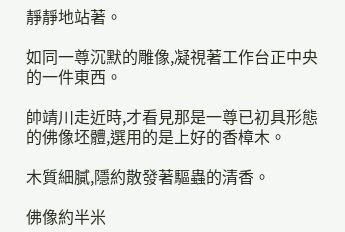靜靜地站著。

如同一尊沉默的雕像,凝視著工作台正中央的一件東西。

帥靖川走近時,才看見那是一尊已初具形態的佛像坯體,選用的是上好的香樟木。

木質細膩,隱約散發著驅蟲的清香。

佛像約半米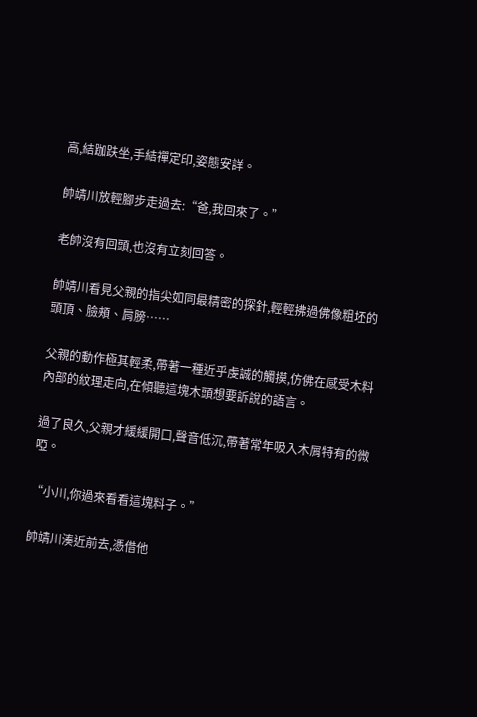高,結跏趺坐,手結禪定印,姿態安詳。

帥靖川放輕腳步走過去:“爸,我回來了。”

老帥沒有回頭,也沒有立刻回答。

帥靖川看見父親的指尖如同最精密的探針,輕輕拂過佛像粗坯的頭頂、臉頰、肩膀……

父親的動作極其輕柔,帶著一種近乎虔誠的觸摸,仿佛在感受木料內部的紋理走向,在傾聽這塊木頭想要訴說的語言。

過了良久,父親才緩緩開口,聲音低沉,帶著常年吸入木屑特有的微啞。

“小川,你過來看看這塊料子。”

帥靖川湊近前去,憑借他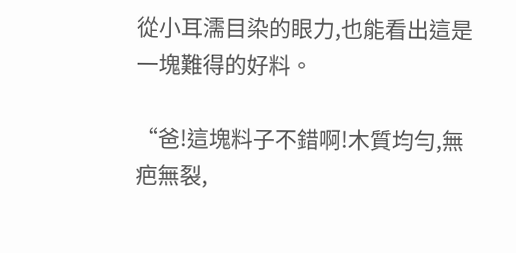從小耳濡目染的眼力,也能看出這是一塊難得的好料。

“爸!這塊料子不錯啊!木質均勻,無疤無裂,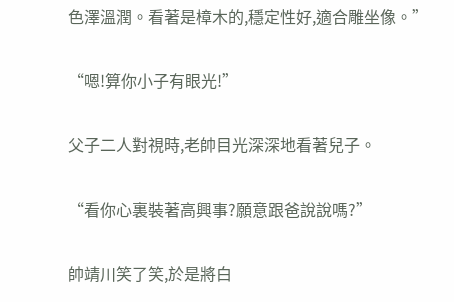色澤溫潤。看著是樟木的,穩定性好,適合雕坐像。”

“嗯!算你小子有眼光!”

父子二人對視時,老帥目光深深地看著兒子。

“看你心裏裝著高興事?願意跟爸說說嗎?”

帥靖川笑了笑,於是將白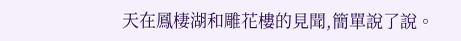天在鳳棲湖和雕花樓的見聞,簡單說了說。